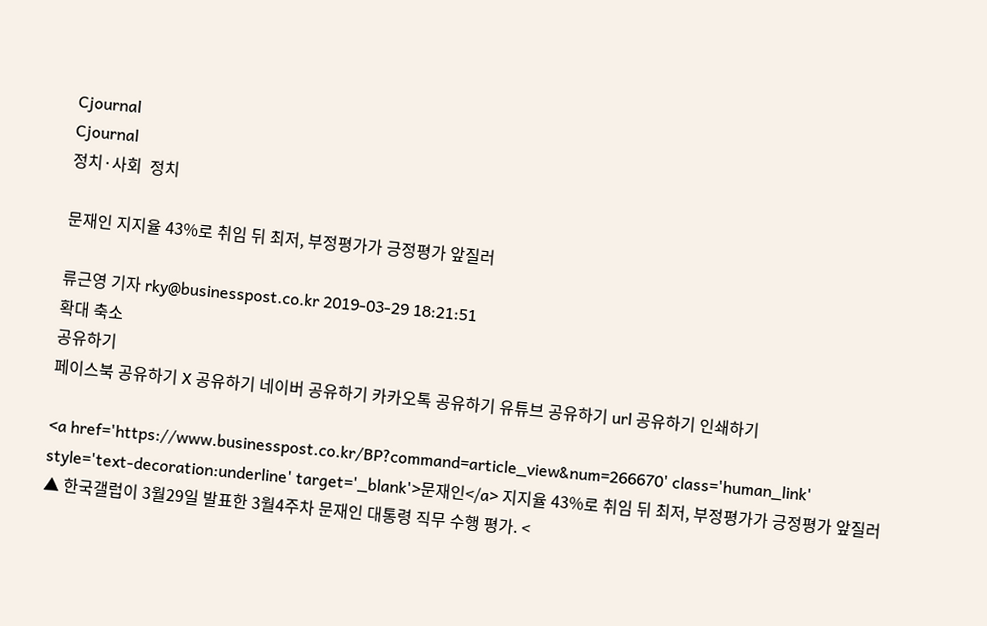Cjournal
Cjournal
정치·사회  정치

문재인 지지율 43%로 취임 뒤 최저, 부정평가가 긍정평가 앞질러

류근영 기자 rky@businesspost.co.kr 2019-03-29 18:21:51
확대 축소
공유하기
페이스북 공유하기 X 공유하기 네이버 공유하기 카카오톡 공유하기 유튜브 공유하기 url 공유하기 인쇄하기

<a href='https://www.businesspost.co.kr/BP?command=article_view&num=266670' class='human_link' style='text-decoration:underline' target='_blank'>문재인</a> 지지율 43%로 취임 뒤 최저, 부정평가가 긍정평가 앞질러
▲ 한국갤럽이 3월29일 발표한 3월4주차 문재인 대통령 직무 수행 평가. <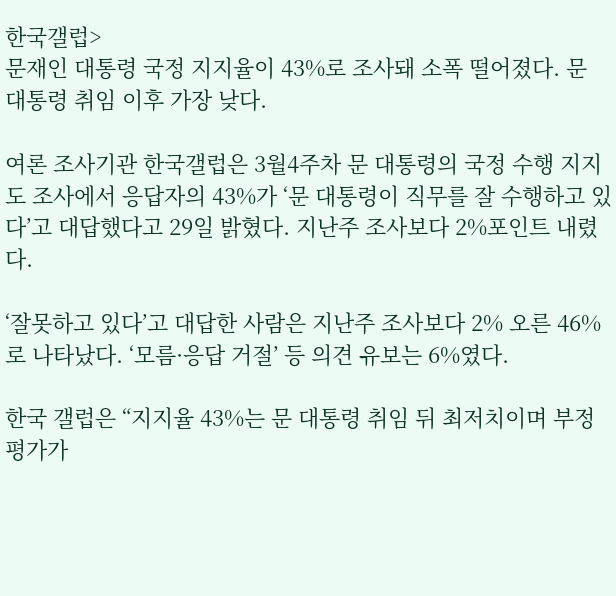한국갤럽>
문재인 대통령 국정 지지율이 43%로 조사돼 소폭 떨어졌다. 문 대통령 취임 이후 가장 낮다.

여론 조사기관 한국갤럽은 3월4주차 문 대통령의 국정 수행 지지도 조사에서 응답자의 43%가 ‘문 대통령이 직무를 잘 수행하고 있다’고 대답했다고 29일 밝혔다. 지난주 조사보다 2%포인트 내렸다.

‘잘못하고 있다’고 대답한 사람은 지난주 조사보다 2% 오른 46%로 나타났다. ‘모름·응답 거절’ 등 의견 유보는 6%였다.

한국 갤럽은 “지지율 43%는 문 대통령 취임 뒤 최저치이며 부정평가가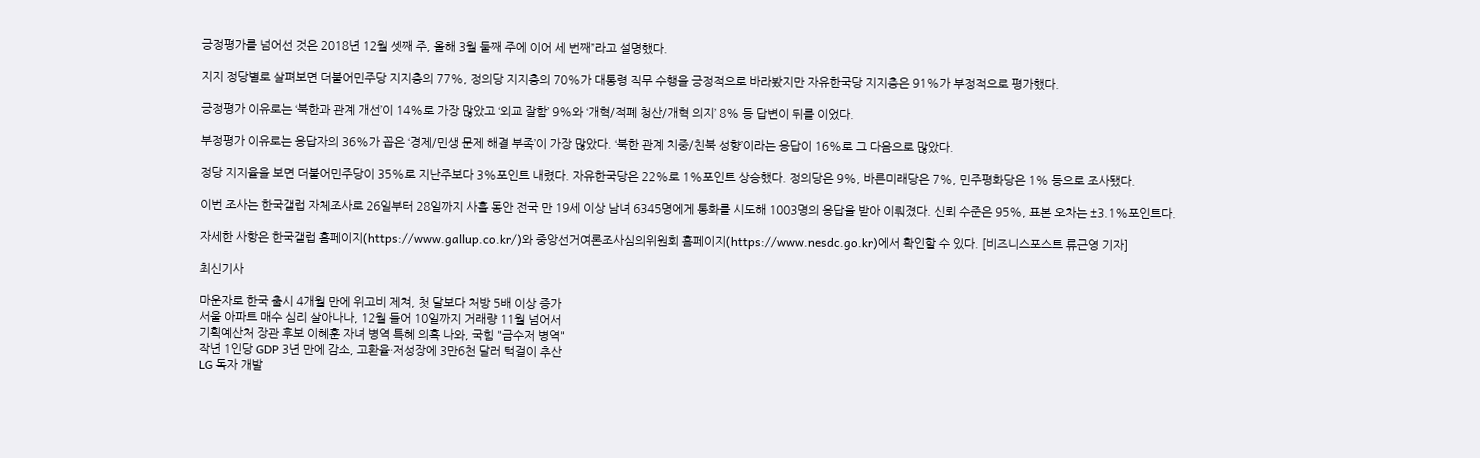긍정평가를 넘어선 것은 2018년 12월 셋째 주, 올해 3월 둘째 주에 이어 세 번째”라고 설명했다.

지지 정당별로 살펴보면 더불어민주당 지지층의 77%, 정의당 지지층의 70%가 대통령 직무 수행을 긍정적으로 바라봤지만 자유한국당 지지층은 91%가 부정적으로 평가했다.

긍정평가 이유로는 ‘북한과 관계 개선’이 14%로 가장 많았고 ‘외교 잘함’ 9%와 ‘개혁/적폐 청산/개혁 의지’ 8% 등 답변이 뒤를 이었다.

부정평가 이유로는 응답자의 36%가 꼽은 ‘경제/민생 문제 해결 부족’이 가장 많았다. ‘북한 관계 치중/친북 성향’이라는 응답이 16%로 그 다음으로 많았다.

정당 지지율을 보면 더불어민주당이 35%로 지난주보다 3%포인트 내렸다. 자유한국당은 22%로 1%포인트 상승했다. 정의당은 9%, 바른미래당은 7%, 민주평화당은 1% 등으로 조사됐다.

이번 조사는 한국갤럽 자체조사로 26일부터 28일까지 사흘 동안 전국 만 19세 이상 남녀 6345명에게 통화를 시도해 1003명의 응답을 받아 이뤄졌다. 신뢰 수준은 95%, 표본 오차는 ±3.1%포인트다.

자세한 사항은 한국갤럽 홈페이지(https://www.gallup.co.kr/)와 중앙선거여론조사심의위원회 홈페이지(https://www.nesdc.go.kr)에서 확인할 수 있다. [비즈니스포스트 류근영 기자]

최신기사

마운자로 한국 출시 4개월 만에 위고비 제쳐, 첫 달보다 처방 5배 이상 증가
서울 아파트 매수 심리 살아나나, 12월 들어 10일까지 거래량 11월 넘어서
기획예산처 장관 후보 이혜훈 자녀 병역 특혜 의혹 나와, 국힘 "금수저 병역"
작년 1인당 GDP 3년 만에 감소, 고환율·저성장에 3만6천 달러 턱걸이 추산
LG 독자 개발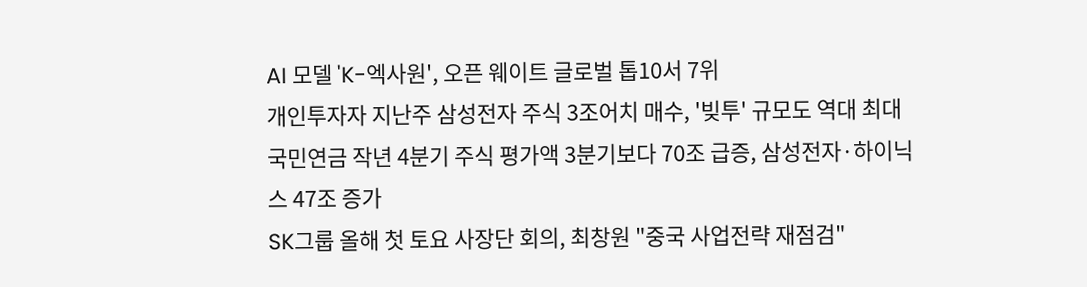AI 모델 'K-엑사원', 오픈 웨이트 글로벌 톱10서 7위
개인투자자 지난주 삼성전자 주식 3조어치 매수, '빚투' 규모도 역대 최대
국민연금 작년 4분기 주식 평가액 3분기보다 70조 급증, 삼성전자·하이닉스 47조 증가
SK그룹 올해 첫 토요 사장단 회의, 최창원 "중국 사업전략 재점검"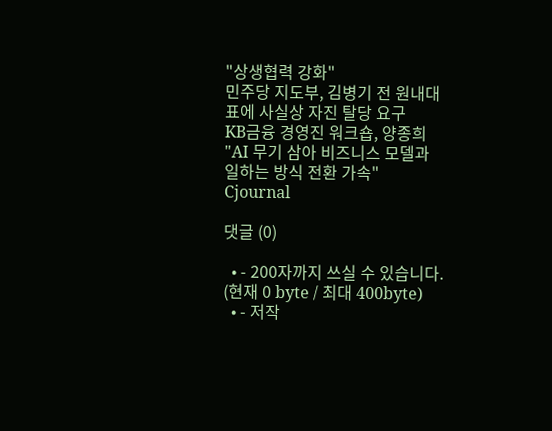"상생협력 강화"
민주당 지도부, 김병기 전 원내대표에 사실상 자진 탈당 요구
KB금융 경영진 워크숍, 양종희 "AI 무기 삼아 비즈니스 모델과 일하는 방식 전환 가속"
Cjournal

댓글 (0)

  • - 200자까지 쓰실 수 있습니다. (현재 0 byte / 최대 400byte)
  • - 저작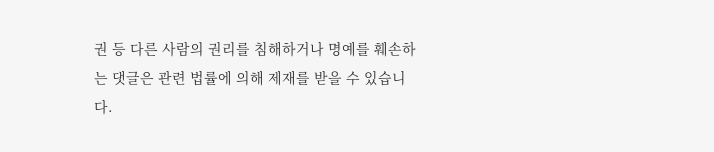권 등 다른 사람의 권리를 침해하거나 명예를 훼손하는 댓글은 관련 법률에 의해 제재를 받을 수 있습니다.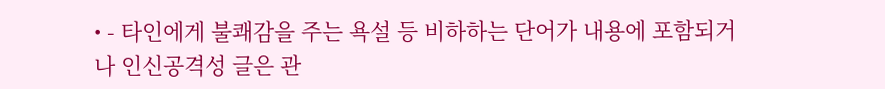• - 타인에게 불쾌감을 주는 욕설 등 비하하는 단어가 내용에 포함되거나 인신공격성 글은 관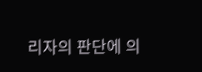리자의 판단에 의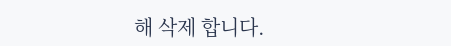해 삭제 합니다.